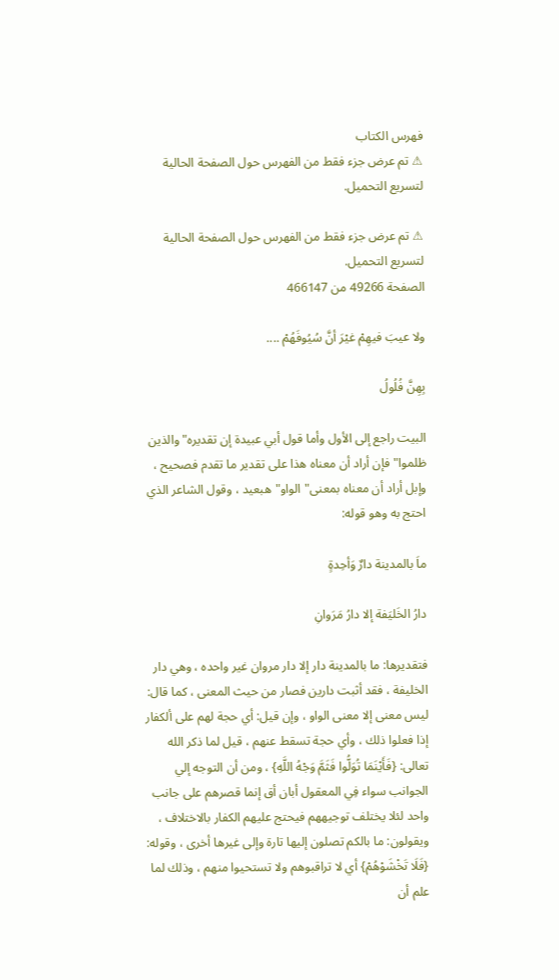فهرس الكتاب
⚠ تم عرض جزء فقط من الفهرس حول الصفحة الحالية لتسريع التحميل.

⚠ تم عرض جزء فقط من الفهرس حول الصفحة الحالية لتسريع التحميل.
الصفحة 49266 من 466147

ولا عيبَ فيهِمْ غيْرَ أنَّ سُيُوفَهُمْ ....

بِهِنَّ فُلُولُ

البيت راجع إلى الأول وأما قول أبي عبيدة إن تقديره"والذين ظلموا"فإن أراد أن معناه هذا على تقدير ما تقدم فصحيح ، وإبل أراد أن معناه بمعنى"الواو"هبعيد ، وقول الشاعر الذي احتج به وهو قوله:

ماَ بالمدينة دارٌ وَأحِدةٍ

دارُ الخَليَفة إلا دارُ مَرَوانِ

فتقديرها: ما بالمدينة دار إلا دار مروان غير واحده ، وهي دار الخليفة ، فقد أثبت دارين فصار من حيث المعنى ، كما قال: ليس معنى إلا معنى الواو ، وإن قيل: أي حجة لهم على ألكفار إذا فعلوا ذلك ، وأي حجة تسقط عنهم ، قيل لما ذكر الله تعالى: {فَأَيْنَمَا تُوَلُّوا فَثَمَّ وَجْهُ اللَّهِ} ، ومن أن التوجه إلي الجوانب سواء فِي المعقول أبان أق إنما قصرهم على جانب واحد لئلا يختلف توجيههم فيحتج عليهم الكفار بالاختلاف ، ويقولون: ما بالكم تصلون إليها تارة وإلى غيرها أخرى ، وقوله: {فَلَا تَخْشَوْهُمْ} أي لا تراقبوهم ولا تستحيوا منهم ، وذلك لما علم أن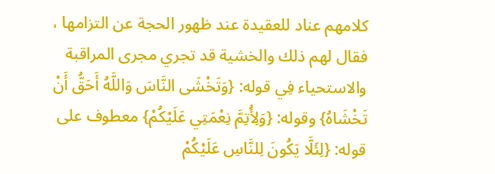كلامهم عناد للعقيدة عند ظهور الحجة عن التزامها ، فقال لهم ذلك والخشية قد تجري مجرى المراقبة والاستحياء فِي قوله: {وَتَخْشَى النَّاسَ وَاللَّهُ أَحَقُّ أَنْ تَخْشَاهُ} وقوله: {وَلِأُتِمَّ نِعْمَتِي عَلَيْكُمْ} معطوف على قوله: {لِئَلَّا يَكُونَ لِلنَّاسِ عَلَيْكُمْ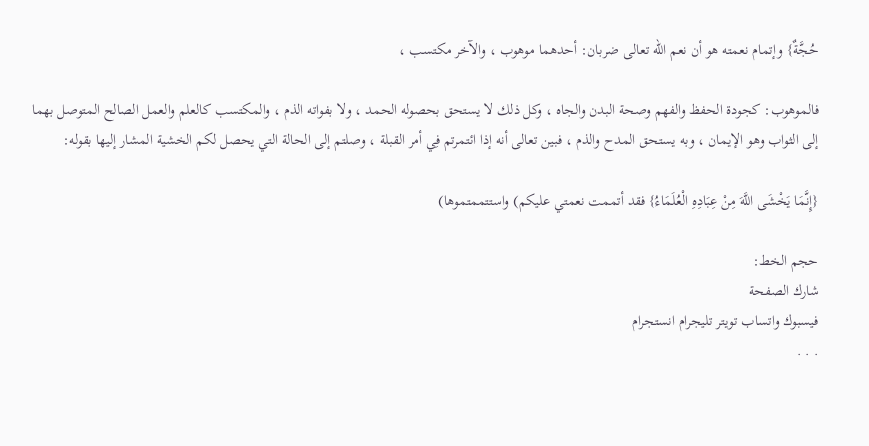حُجَّةٌ} وإتمام نعمته هو أن نعم الله تعالى ضربان: أحدهما موهوب ، والآخر مكتسب ،

فالموهوب: كجودة الحفظ والفهم وصحة البدن والجاه ، وكل ذلك لا يستحق بحصوله الحمد ، ولا بفواته الذم ، والمكتسب كالعلم والعمل الصالح المتوصل بهما إلى الثواب وهو الإيمان ، وبه يستحق المدح والذم ، فبين تعالى أنه إذا ائتمرتم فِي أمر القبلة ، وصلتم إلى الحالة التي يحصل لكم الخشية المشار إليها بقوله:

{إِنَّمَا يَخْشَى اللَّهَ مِنْ عِبَادِهِ الْعُلَمَاءُ} فقد أتممت نعمتي عليكم) واستتممتموها)

حجم الخط:
شارك الصفحة
فيسبوك واتساب تويتر تليجرام انستجرام
. . .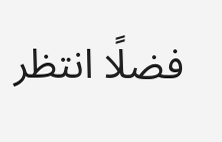فضلًا انتظر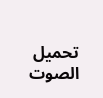تحميل الصوت